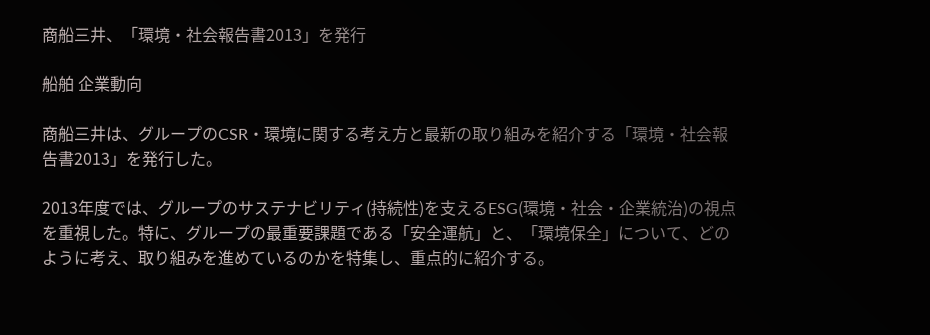商船三井、「環境・社会報告書2013」を発行

船舶 企業動向

商船三井は、グループのCSR・環境に関する考え方と最新の取り組みを紹介する「環境・社会報告書2013」を発行した。

2013年度では、グループのサステナビリティ(持続性)を支えるESG(環境・社会・企業統治)の視点を重視した。特に、グループの最重要課題である「安全運航」と、「環境保全」について、どのように考え、取り組みを進めているのかを特集し、重点的に紹介する。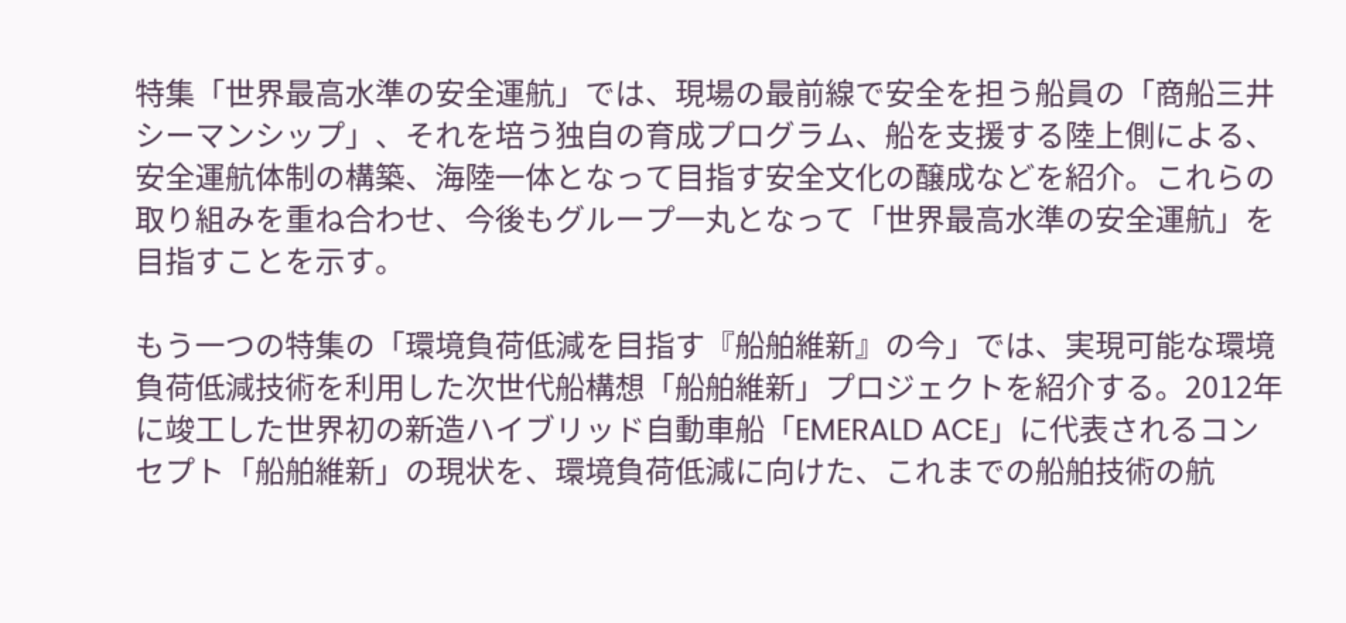特集「世界最高水準の安全運航」では、現場の最前線で安全を担う船員の「商船三井シーマンシップ」、それを培う独自の育成プログラム、船を支援する陸上側による、安全運航体制の構築、海陸一体となって目指す安全文化の醸成などを紹介。これらの取り組みを重ね合わせ、今後もグループ一丸となって「世界最高水準の安全運航」を目指すことを示す。

もう一つの特集の「環境負荷低減を目指す『船舶維新』の今」では、実現可能な環境負荷低減技術を利用した次世代船構想「船舶維新」プロジェクトを紹介する。2012年に竣工した世界初の新造ハイブリッド自動車船「EMERALD ACE」に代表されるコンセプト「船舶維新」の現状を、環境負荷低減に向けた、これまでの船舶技術の航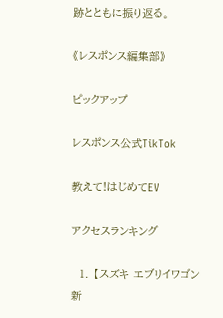跡とともに振り返る。

《レスポンス編集部》

ピックアップ

レスポンス公式TikTok

教えて!はじめてEV

アクセスランキング

  1. 【スズキ エブリイワゴン 新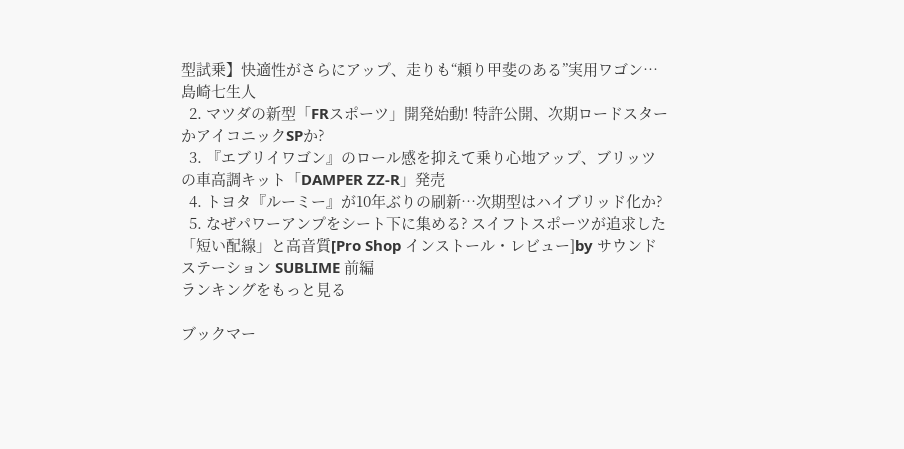型試乗】快適性がさらにアップ、走りも“頼り甲斐のある”実用ワゴン…島崎七生人
  2. マツダの新型「FRスポーツ」開発始動! 特許公開、次期ロードスターかアイコニックSPか?
  3. 『エブリイワゴン』のロール感を抑えて乗り心地アップ、ブリッツの車高調キット「DAMPER ZZ-R」発売
  4. トヨタ『ルーミー』が10年ぶりの刷新…次期型はハイブリッド化か?
  5. なぜパワーアンプをシート下に集める? スイフトスポーツが追求した「短い配線」と高音質[Pro Shop インストール・レビュー]by サウンドステーション SUBLIME 前編
ランキングをもっと見る

ブックマー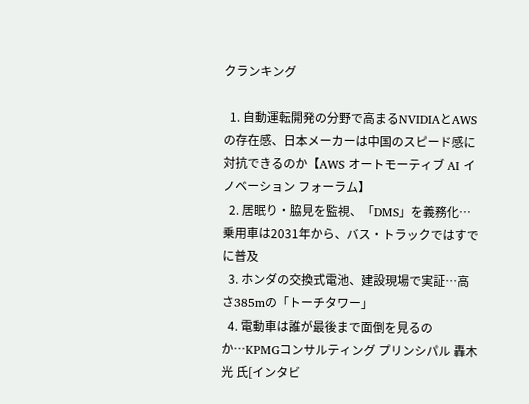クランキング

  1. 自動運転開発の分野で高まるNVIDIAとAWSの存在感、日本メーカーは中国のスピード感に対抗できるのか【AWS オートモーティブ AI イノベーション フォーラム】
  2. 居眠り・脇見を監視、「DMS」を義務化…乗用車は2031年から、バス・トラックではすでに普及
  3. ホンダの交換式電池、建設現場で実証…高さ385mの「トーチタワー」
  4. 電動車は誰が最後まで面倒を見るのか…KPMGコンサルティング プリンシパル 轟木光 氏[インタビ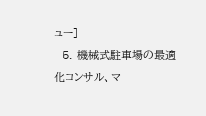ュー]
  5. 機械式駐車場の最適化コンサル、マ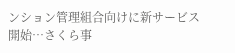ンション管理組合向けに新サービス開始…さくら事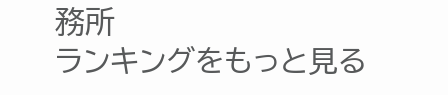務所
ランキングをもっと見る